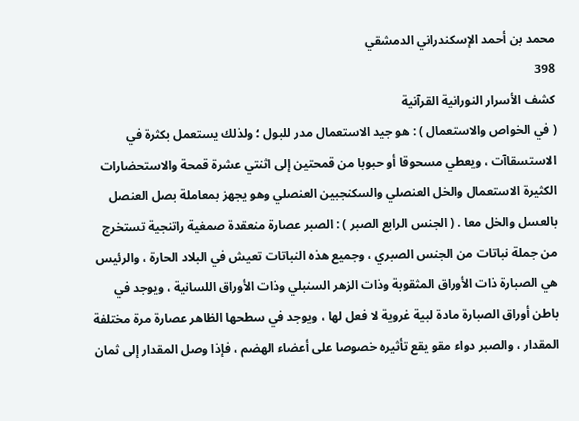محمد بن أحمد الإسكندراني الدمشقي
398
كشف الأسرار النورانية القرآنية
( في الخواص والاستعمال ) : هو جيد الاستعمال مدر للبول ؛ ولذلك يستعمل بكثرة في الاستسقاآت ، ويعطي مسحوقا أو حبوبا من قمحتين إلى اثنتي عشرة قمحة والاستحضارات الكثيرة الاستعمال والخل العنصلي والسكنجبين العنصلي وهو يجهز بمعاملة بصل العنصل بالعسل والخل معا . ( الجنس الرابع الصبر ) : الصبر عصارة منعقدة صمغية راتنجية تستخرج من جملة نباتات من الجنس الصبري ، وجميع هذه النباتات تعيش في البلاد الحارة ، والرئيس هي الصبارة ذات الأوراق المثقوبة وذات الزهر السنبلي وذات الأوراق اللسانية ، ويوجد في باطن أوراق الصبارة مادة لبية غروية لا فعل لها ، ويوجد في سطحها الظاهر عصارة مرة مختلفة المقدار ، والصبر دواء مقو يقع تأثيره خصوصا على أعضاء الهضم ، فإذا وصل المقدار إلى ثمان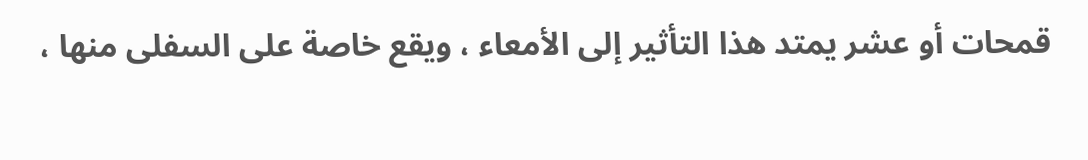قمحات أو عشر يمتد هذا التأثير إلى الأمعاء ، ويقع خاصة على السفلى منها ،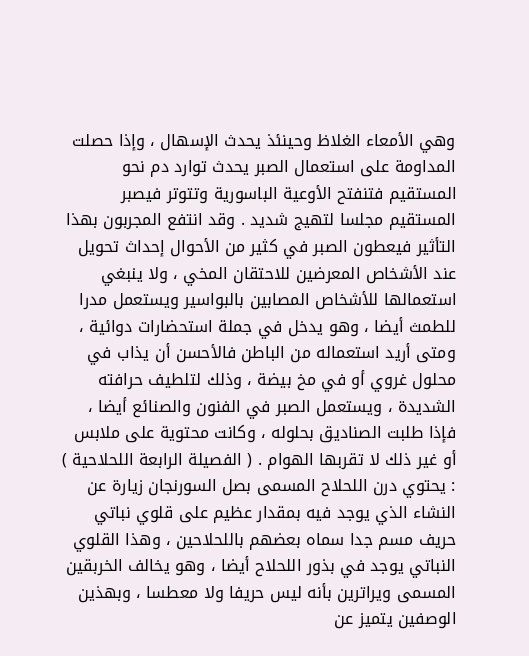وهي الأمعاء الغلاظ وحينئذ يحدث الإسهال ، وإذا حصلت المداومة على استعمال الصبر يحدث توارد دم نحو المستقيم فتنفتح الأوعية الباسورية وتتوتر فيصبر المستقيم مجلسا لتهيج شديد . وقد انتفع المجربون بهذا التأثير فيعطون الصبر في كثير من الأحوال إحداث تحويل عند الأشخاص المعرضين للاحتقان المخي ، ولا ينبغي استعمالها للأشخاص المصابين بالبواسير ويستعمل مدرا للطمث أيضا ، وهو يدخل في جملة استحضارات دوائية ، ومتى أريد استعماله من الباطن فالأحسن أن يذاب في محلول غروي أو في مخ بيضة ، وذلك لتلطيف حرافته الشديدة ، ويستعمل الصبر في الفنون والصنائع أيضا ، فإذا طلبت الصناديق بحلوله ، وكانت محتوية على ملابس أو غير ذلك لا تقربها الهوام . ( الفصيلة الرابعة اللحلاحية ) : يحتوي درن اللحلاح المسمى بصل السورنجان زيارة عن النشاء الذي يوجد فيه بمقدار عظيم على قلوي نباتي حريف مسم جدا سماه بعضهم باللحلاحين ، وهذا القلوي النباتي يوجد في بذور اللحلاح أيضا ، وهو يخالف الخربقين المسمى ويراترين بأنه ليس حريفا ولا معطسا ، وبهذين الوصفين يتميز عن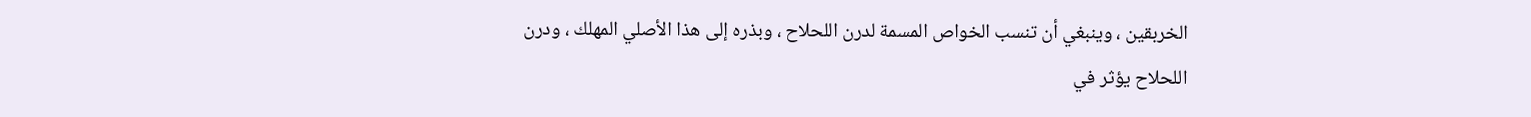الخربقين ، وينبغي أن تنسب الخواص المسمة لدرن اللحلاح ، وبذره إلى هذا الأصلي المهلك ، ودرن اللحلاح يؤثر في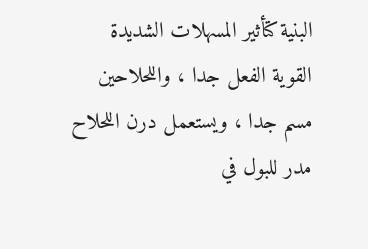البنية كتأثير المسهلات الشديدة القوية الفعل جدا ، واللحلاحين مسم جدا ، ويستعمل درن اللحلاح مدر للبول في